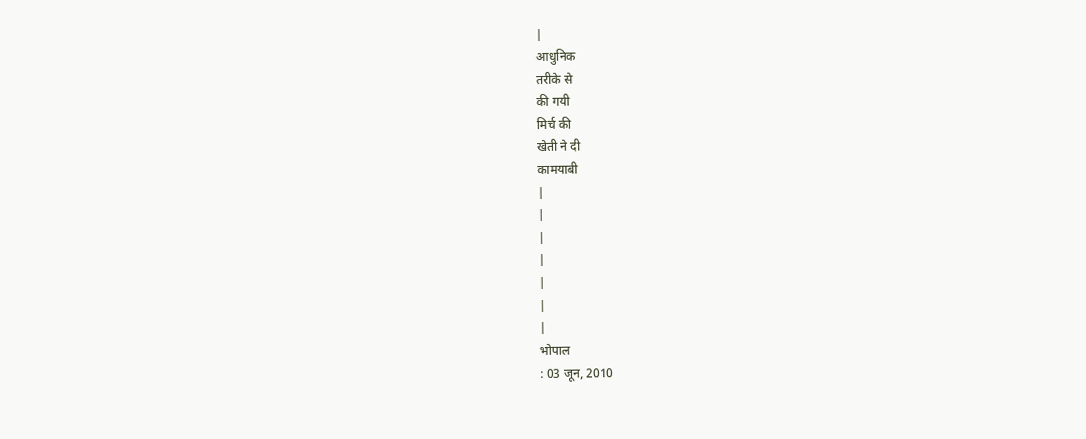|
आधुनिक
तरीके से
की गयी
मिर्च की
खेती ने दी
कामयाबी
|
|
|
|
|
|
|
भोपाल
: 03 जून, 2010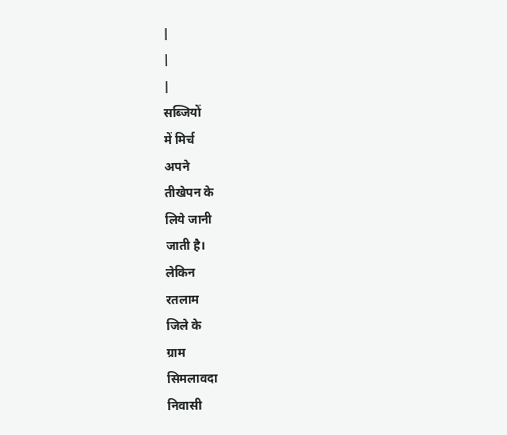|
|
|
सब्जियों
में मिर्च
अपने
तीखेपन के
लिये जानी
जाती है।
लेकिन
रतलाम
जिले के
ग्राम
सिमलावदा
निवासी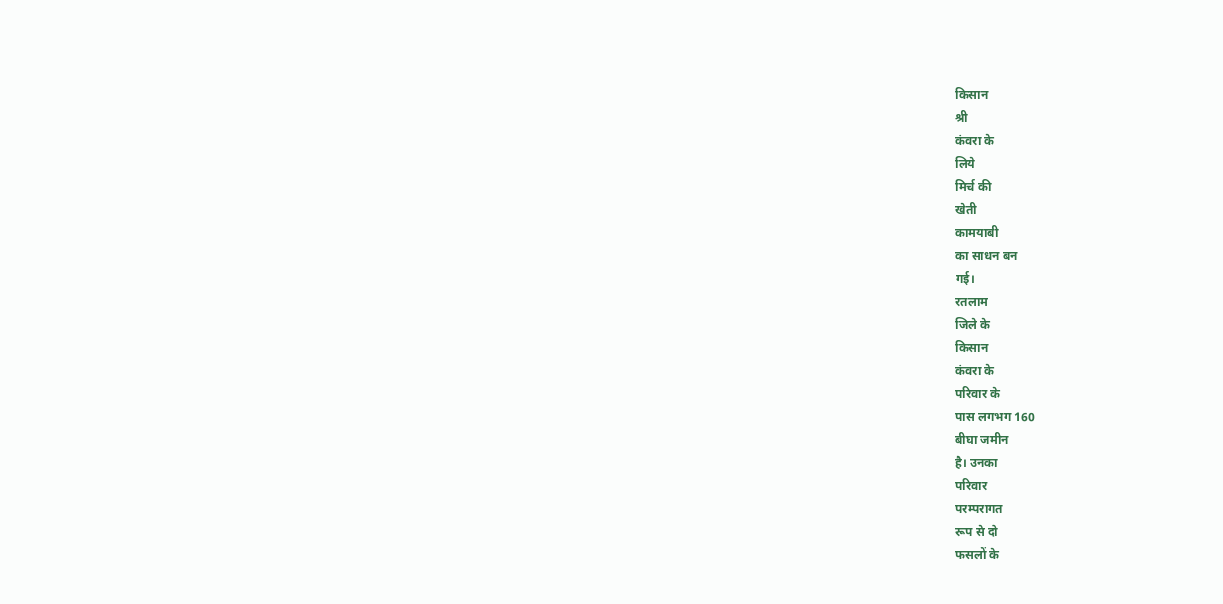किसान
श्री
कंवरा के
लिये
मिर्च की
खेती
कामयाबी
का साधन बन
गई।
रतलाम
जिले के
किसान
कंवरा के
परिवार के
पास लगभग 160
बीघा जमीन
है। उनका
परिवार
परम्परागत
रूप से दो
फसलों के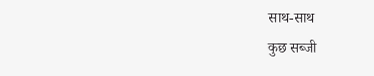साथ-साथ
कुछ सब्जी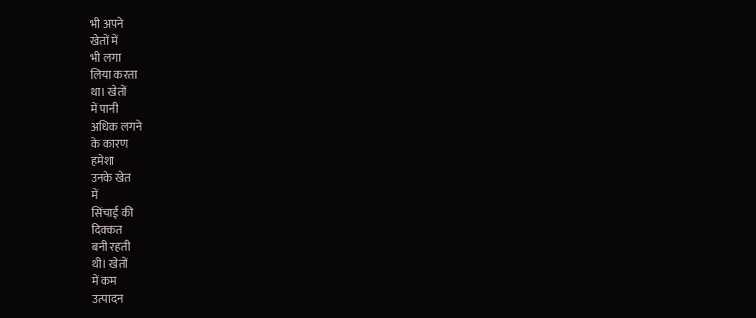भी अपने
खेतों में
भी लगा
लिया करता
था। खेतों
में पानी
अधिक लगने
के कारण
हमेशा
उनके खेत
में
सिंचाई की
दिक्कत
बनी रहती
थी। खेतों
में कम
उत्पादन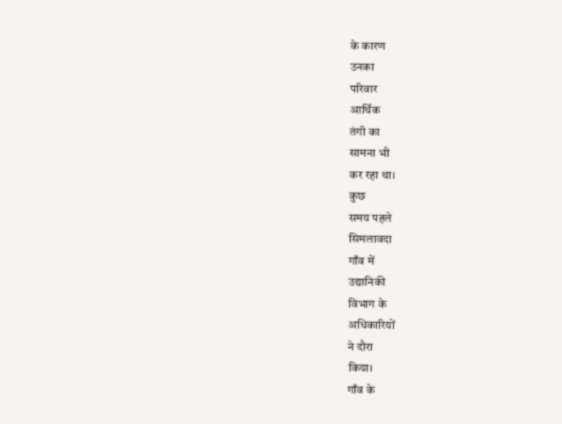के कारण
उनका
परिवार
आर्थिक
तंगी का
सामना भी
कर रहा था।
कुछ
समय पहले
सिमलावदा
गाँव में
उद्यानिकी
विभाग के
अधिकारियों
ने दौरा
किया।
गाँव के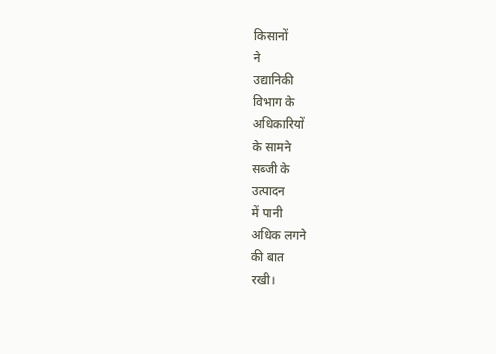किसानों
ने
उद्यानिकी
विभाग के
अधिकारियों
के सामने
सब्जी के
उत्पादन
में पानी
अधिक लगने
की बात
रखी।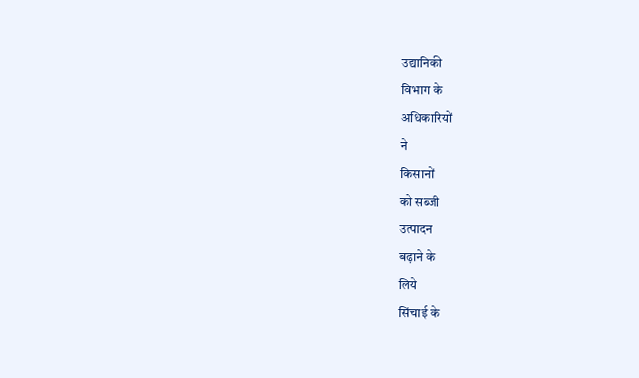उद्यानिकी
विभाग के
अधिकारियों
ने
किसानों
को सब्जी
उत्पादन
बढ़ाने के
लिये
सिंचाई के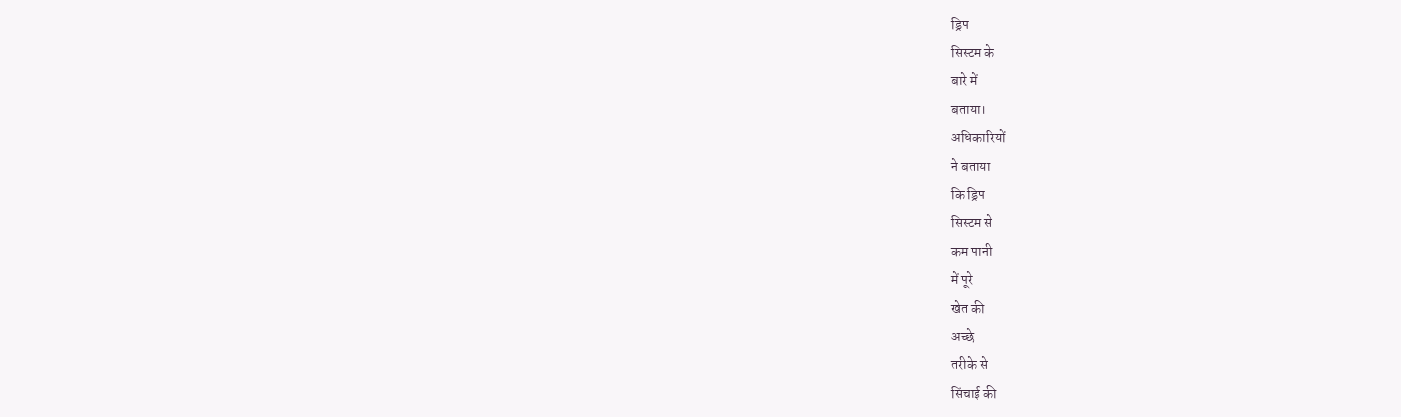ड्रिप
सिस्टम के
बारे में
बताया।
अधिकारियों
ने बताया
कि ड्रिप
सिस्टम से
कम पानी
में पूरे
खेत की
अच्छे
तरीके से
सिंचाई की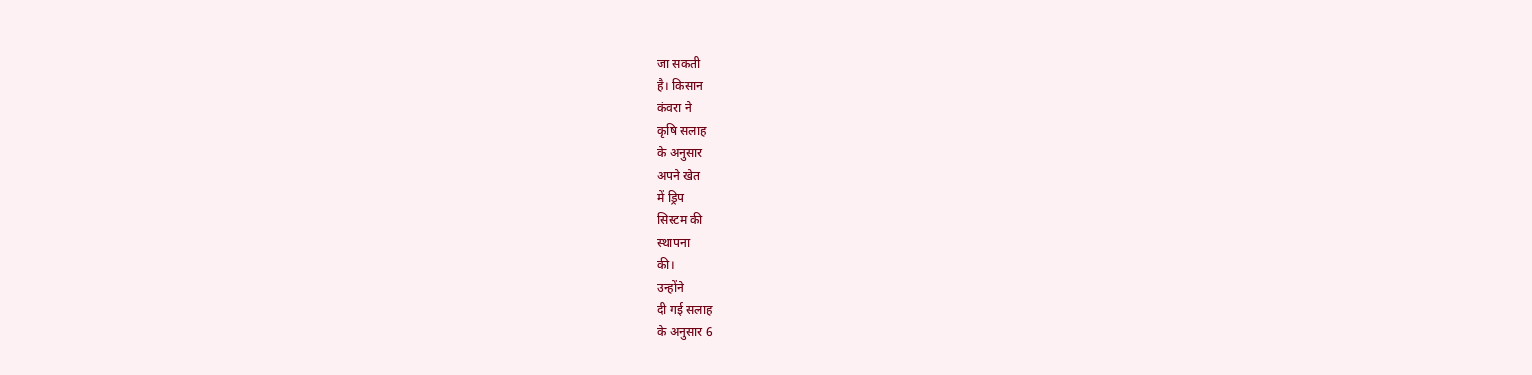जा सकती
है। किसान
कंवरा ने
कृषि सलाह
के अनुसार
अपने खेत
में ड्रिप
सिस्टम की
स्थापना
की।
उन्होंने
दी गई सलाह
के अनुसार 6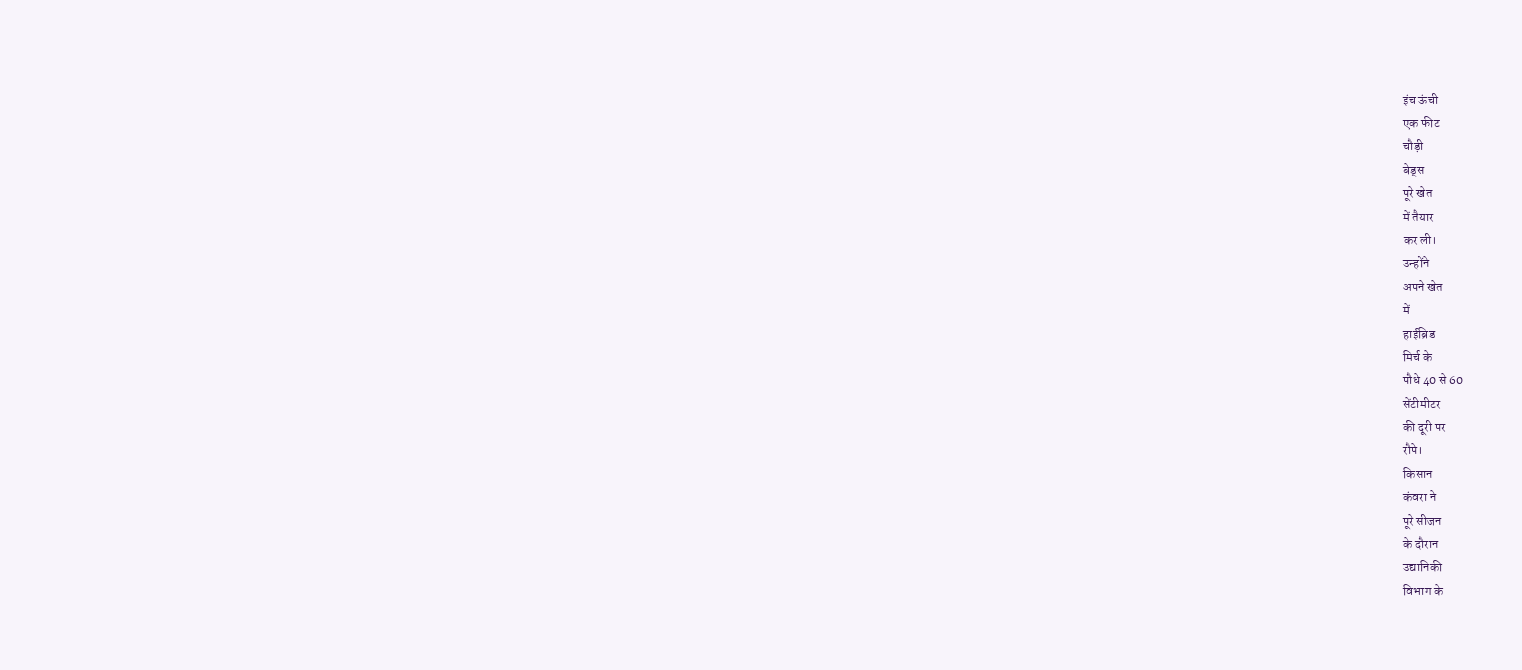इंच ऊंची
एक फीट
चौड़ी
बेड्स
पूरे खेत
में तैयार
कर ली।
उन्होंने
अपने खेत
में
हाईब्रिड
मिर्च के
पौधे 40 से 60
सेंटीमीटर
की दूरी पर
रौपे।
किसान
कंवरा ने
पूरे सीजन
के दौरान
उद्यानिकी
विभाग के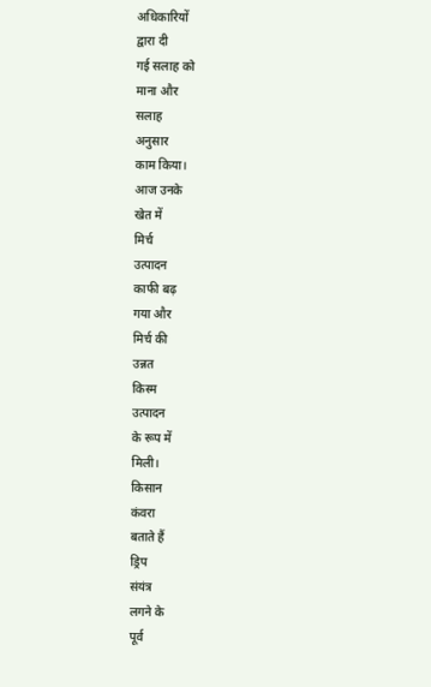अधिकारियों
द्वारा दी
गई सलाह को
माना और
सलाह
अनुसार
काम किया।
आज उनके
खेत में
मिर्च
उत्पादन
काफी बढ़
गया और
मिर्च की
उन्नत
किस्म
उत्पादन
के रूप में
मिली।
किसान
कंवरा
बताते हैं
ड्रिप
संयंत्र
लगने के
पूर्व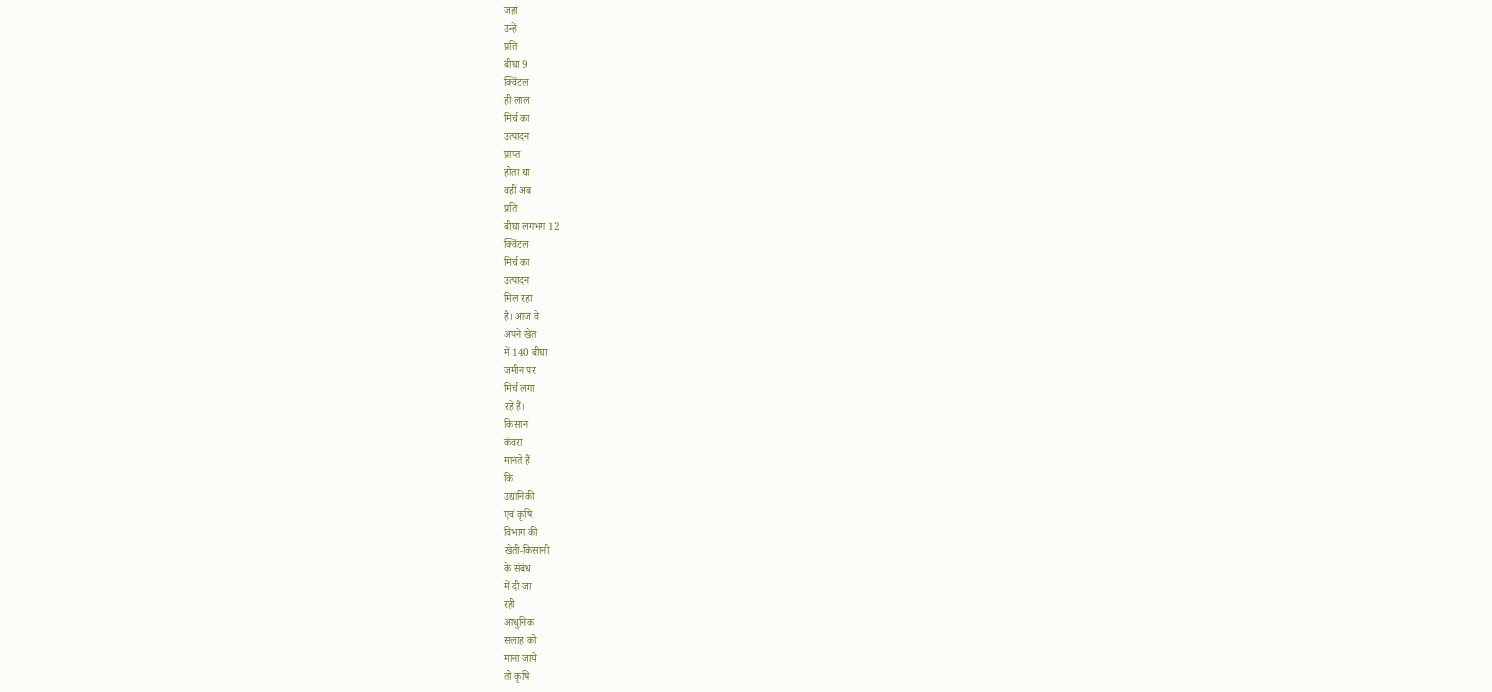जहां
उन्हें
प्रति
बीघा 9
क्विंटल
ही लाल
मिर्च का
उत्पादन
प्राप्त
होता था
वहीं अब
प्रति
बीघा लगभग 12
क्विंटल
मिर्च का
उत्पादन
मिल रहा
है। आज वे
अपने खेत
में 140 बीघा
जमीन पर
मिर्च लगा
रहे हैं।
किसान
कंवरा
मानते हैं
कि
उद्यानिकी
एवं कृषि
विभाग की
खेती-किसानी
के संबंध
में दी जा
रही
आधुनिक
सलाह को
माना जाये
तो कृषि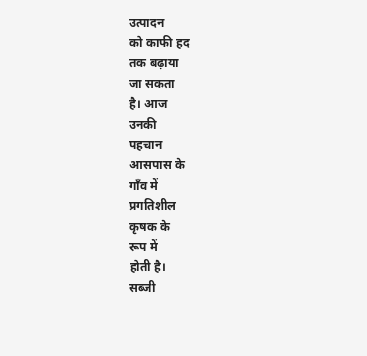उत्पादन
को काफी हद
तक बढ़ाया
जा सकता
है। आज
उनकी
पहचान
आसपास के
गाँव में
प्रगतिशील
कृषक के
रूप में
होती है।
सब्जी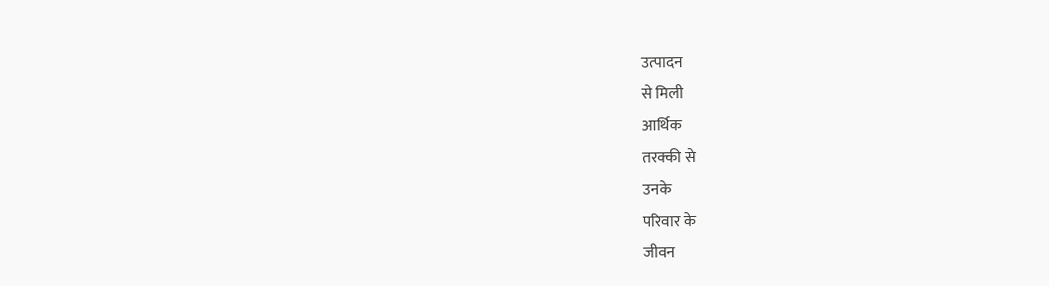उत्पादन
से मिली
आर्थिक
तरक्की से
उनके
परिवार के
जीवन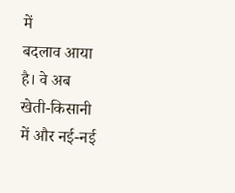में
बदलाव आया
है। वे अब
खेती-किसानी
में और नई-नई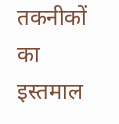तकनीकों
का
इस्तमाल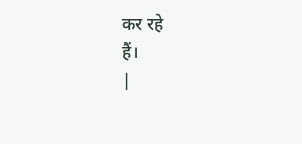कर रहे
हैं।
|